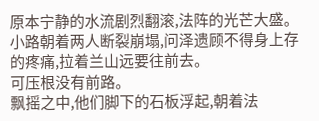原本宁静的水流剧烈翻滚,法阵的光芒大盛。
小路朝着两人断裂崩塌,问泽遗顾不得身上存的疼痛,拉着兰山远要往前去。
可压根没有前路。
飘摇之中,他们脚下的石板浮起,朝着法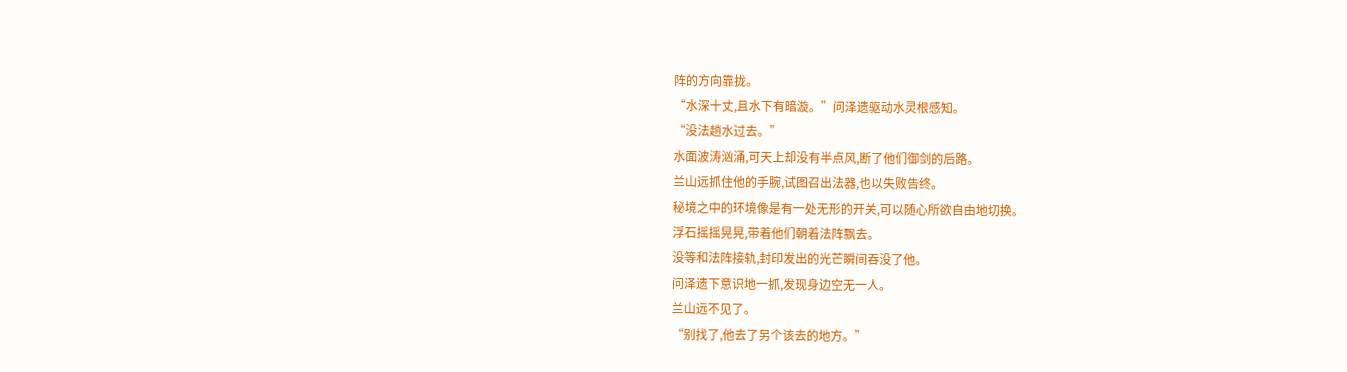阵的方向靠拢。
“水深十丈,且水下有暗漩。”问泽遗驱动水灵根感知。
“没法趟水过去。”
水面波涛汹涌,可天上却没有半点风,断了他们御剑的后路。
兰山远抓住他的手腕,试图召出法器,也以失败告终。
秘境之中的环境像是有一处无形的开关,可以随心所欲自由地切换。
浮石摇摇晃晃,带着他们朝着法阵飘去。
没等和法阵接轨,封印发出的光芒瞬间吞没了他。
问泽遗下意识地一抓,发现身边空无一人。
兰山远不见了。
“别找了,他去了另个该去的地方。”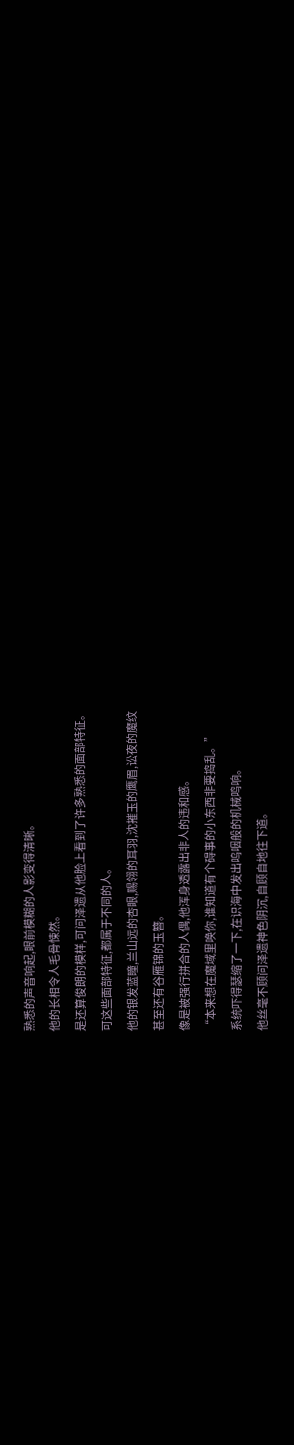熟悉的声音响起,眼前模糊的人影变得清晰。
他的长相令人毛骨悚然。
是还算俊朗的模样,可问泽遗从他脸上看到了许多熟悉的面部特征。
可这些面部特征,都属于不同的人。
他的银发蓝瞳,兰山远的杏眼,赐翎的耳羽,沈摧玉的鹰眉,讼夜的魔纹
甚至还有谷雁锦的玉簪。
像是被强行拼合的人偶,他浑身透露出非人的违和感。
“本来想在魔域里唤你,谁知道有个碍事的小东西非要捣乱。”
系统吓得瑟缩了一下,在识海中发出呜咽般的机械鸣响。
他丝毫不顾问泽遗神色阴沉,自顾自地往下道。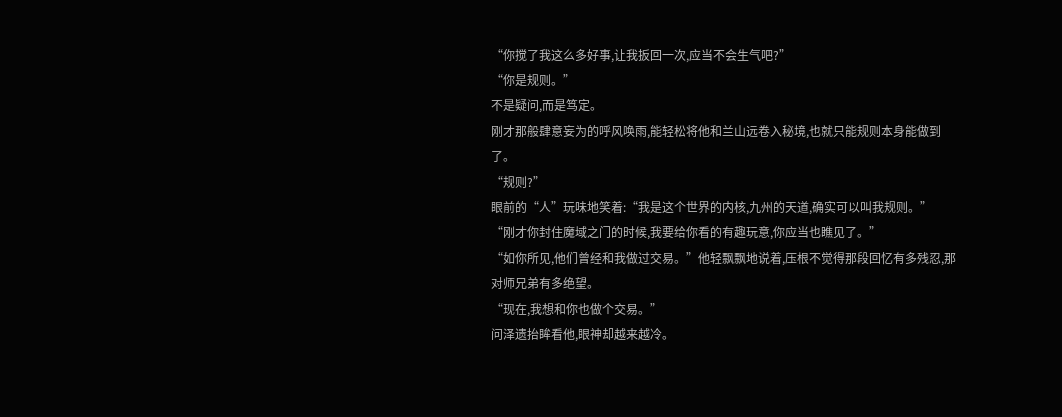“你搅了我这么多好事,让我扳回一次,应当不会生气吧?”
“你是规则。”
不是疑问,而是笃定。
刚才那般肆意妄为的呼风唤雨,能轻松将他和兰山远卷入秘境,也就只能规则本身能做到了。
“规则?”
眼前的“人”玩味地笑着:“我是这个世界的内核,九州的天道,确实可以叫我规则。”
“刚才你封住魔域之门的时候,我要给你看的有趣玩意,你应当也瞧见了。”
“如你所见,他们曾经和我做过交易。”他轻飘飘地说着,压根不觉得那段回忆有多残忍,那对师兄弟有多绝望。
“现在,我想和你也做个交易。”
问泽遗抬眸看他,眼神却越来越冷。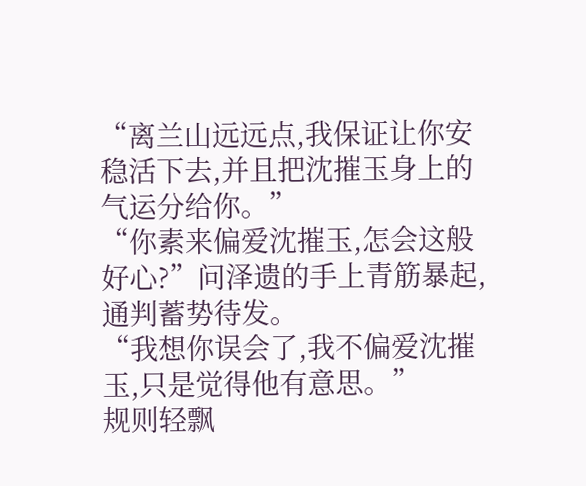“离兰山远远点,我保证让你安稳活下去,并且把沈摧玉身上的气运分给你。”
“你素来偏爱沈摧玉,怎会这般好心?”问泽遗的手上青筋暴起,通判蓄势待发。
“我想你误会了,我不偏爱沈摧玉,只是觉得他有意思。”
规则轻飘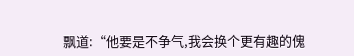飘道:“他要是不争气,我会换个更有趣的傀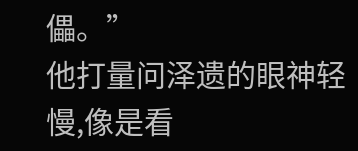儡。”
他打量问泽遗的眼神轻慢,像是看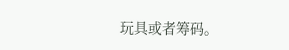玩具或者筹码。